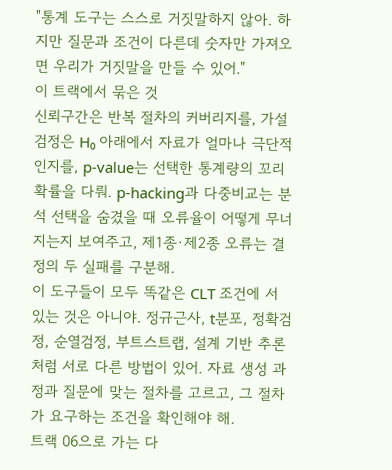"통계 도구는 스스로 거짓말하지 않아. 하지만 질문과 조건이 다른데 숫자만 가져오면 우리가 거짓말을 만들 수 있어."
이 트랙에서 묶은 것
신뢰구간은 반복 절차의 커버리지를, 가설검정은 H₀ 아래에서 자료가 얼마나 극단적인지를, p-value는 선택한 통계량의 꼬리확률을 다뤄. p-hacking과 다중비교는 분석 선택을 숨겼을 때 오류율이 어떻게 무너지는지 보여주고, 제1종·제2종 오류는 결정의 두 실패를 구분해.
이 도구들이 모두 똑같은 CLT 조건에 서 있는 것은 아니야. 정규근사, t분포, 정확검정, 순열검정, 부트스트랩, 설계 기반 추론처럼 서로 다른 방법이 있어. 자료 생성 과정과 질문에 맞는 절차를 고르고, 그 절차가 요구하는 조건을 확인해야 해.
트랙 06으로 가는 다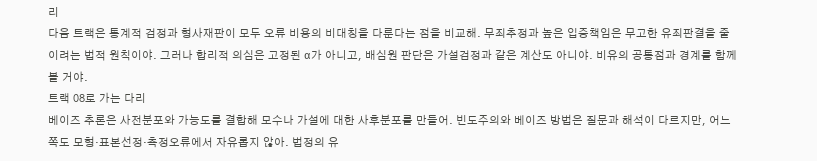리
다음 트랙은 통계적 검정과 형사재판이 모두 오류 비용의 비대칭을 다룬다는 점을 비교해. 무죄추정과 높은 입증책임은 무고한 유죄판결을 줄이려는 법적 원칙이야. 그러나 합리적 의심은 고정된 α가 아니고, 배심원 판단은 가설검정과 같은 계산도 아니야. 비유의 공통점과 경계를 함께 볼 거야.
트랙 08로 가는 다리
베이즈 추론은 사전분포와 가능도를 결합해 모수나 가설에 대한 사후분포를 만들어. 빈도주의와 베이즈 방법은 질문과 해석이 다르지만, 어느 쪽도 모형·표본선정·측정오류에서 자유롭지 않아. 법정의 유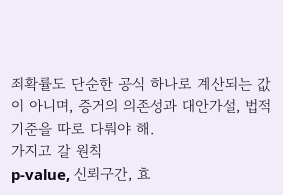죄확률도 단순한 공식 하나로 계산되는 값이 아니며, 증거의 의존성과 대안가설, 법적 기준을 따로 다뤄야 해.
가지고 갈 원칙
p-value, 신뢰구간, 효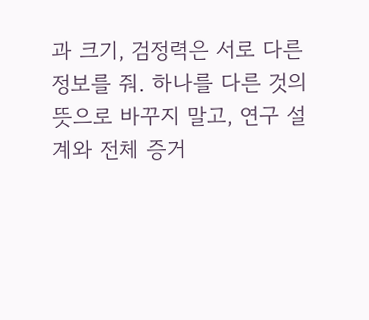과 크기, 검정력은 서로 다른 정보를 줘. 하나를 다른 것의 뜻으로 바꾸지 말고, 연구 설계와 전체 증거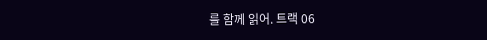를 함께 읽어. 트랙 06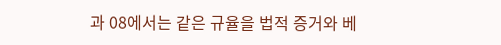과 08에서는 같은 규율을 법적 증거와 베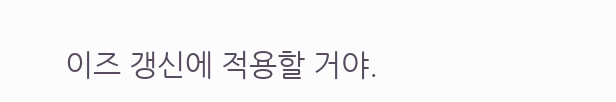이즈 갱신에 적용할 거야.